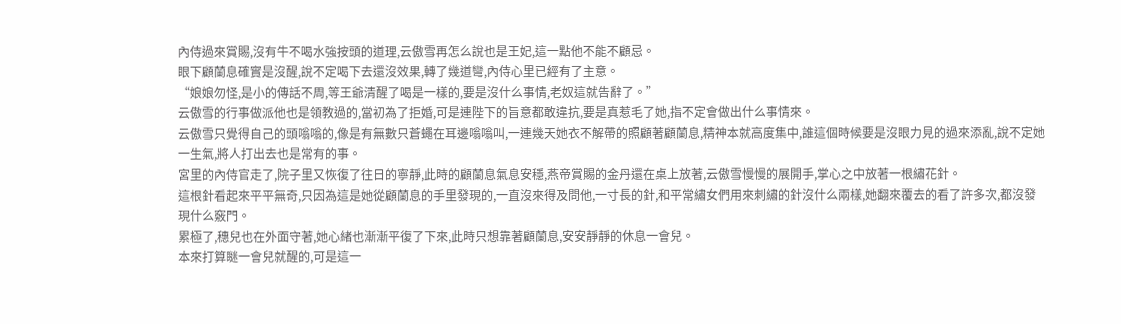內侍過來賞賜,沒有牛不喝水強按頭的道理,云傲雪再怎么說也是王妃,這一點他不能不顧忌。
眼下顧蘭息確實是沒醒,說不定喝下去還沒效果,轉了幾道彎,內侍心里已經有了主意。
“娘娘勿怪,是小的傳話不周,等王爺清醒了喝是一樣的,要是沒什么事情,老奴這就告辭了。”
云傲雪的行事做派他也是領教過的,當初為了拒婚,可是連陛下的旨意都敢違抗,要是真惹毛了她,指不定會做出什么事情來。
云傲雪只覺得自己的頭嗡嗡的,像是有無數只蒼蠅在耳邊嗡嗡叫,一連幾天她衣不解帶的照顧著顧蘭息,精神本就高度集中,誰這個時候要是沒眼力見的過來添亂,說不定她一生氣,將人打出去也是常有的事。
宮里的內侍官走了,院子里又恢復了往日的寧靜,此時的顧蘭息氣息安穩,燕帝賞賜的金丹還在桌上放著,云傲雪慢慢的展開手,掌心之中放著一根繡花針。
這根針看起來平平無奇,只因為這是她從顧蘭息的手里發現的,一直沒來得及問他,一寸長的針,和平常繡女們用來刺繡的針沒什么兩樣,她翻來覆去的看了許多次,都沒發現什么竅門。
累極了,穗兒也在外面守著,她心緒也漸漸平復了下來,此時只想靠著顧蘭息,安安靜靜的休息一會兒。
本來打算瞇一會兒就醒的,可是這一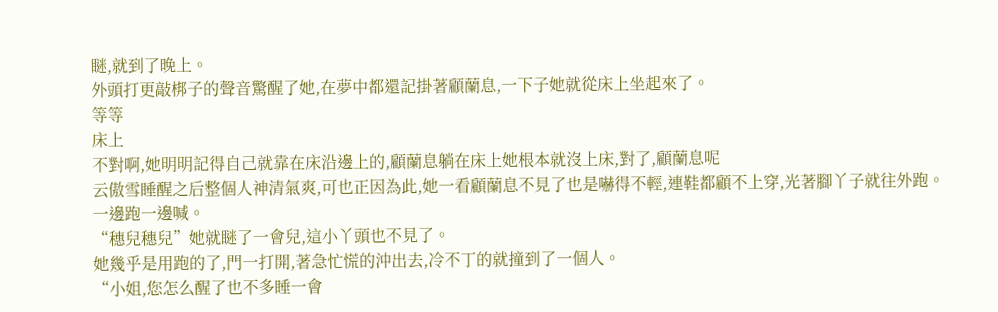瞇,就到了晚上。
外頭打更敲梆子的聲音驚醒了她,在夢中都還記掛著顧蘭息,一下子她就從床上坐起來了。
等等
床上
不對啊,她明明記得自己就靠在床沿邊上的,顧蘭息躺在床上她根本就沒上床,對了,顧蘭息呢
云傲雪睡醒之后整個人神清氣爽,可也正因為此,她一看顧蘭息不見了也是嚇得不輕,連鞋都顧不上穿,光著腳丫子就往外跑。
一邊跑一邊喊。
“穗兒穗兒”她就瞇了一會兒,這小丫頭也不見了。
她幾乎是用跑的了,門一打開,著急忙慌的沖出去,冷不丁的就撞到了一個人。
“小姐,您怎么醒了也不多睡一會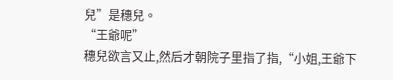兒”是穗兒。
“王爺呢”
穗兒欲言又止,然后才朝院子里指了指,“小姐,王爺下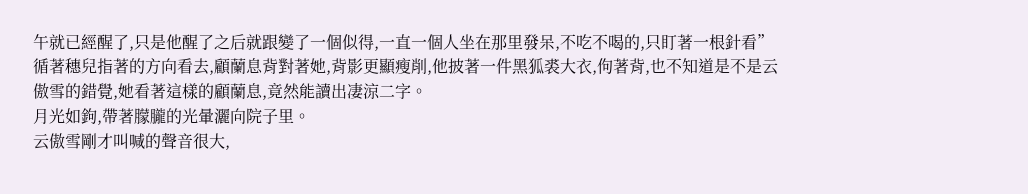午就已經醒了,只是他醒了之后就跟變了一個似得,一直一個人坐在那里發呆,不吃不喝的,只盯著一根針看”
循著穗兒指著的方向看去,顧蘭息背對著她,背影更顯瘦削,他披著一件黑狐裘大衣,佝著背,也不知道是不是云傲雪的錯覺,她看著這樣的顧蘭息,竟然能讀出凄涼二字。
月光如鉤,帶著朦朧的光暈灑向院子里。
云傲雪剛才叫喊的聲音很大,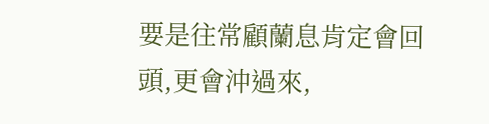要是往常顧蘭息肯定會回頭,更會沖過來,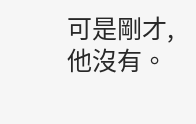可是剛才,他沒有。